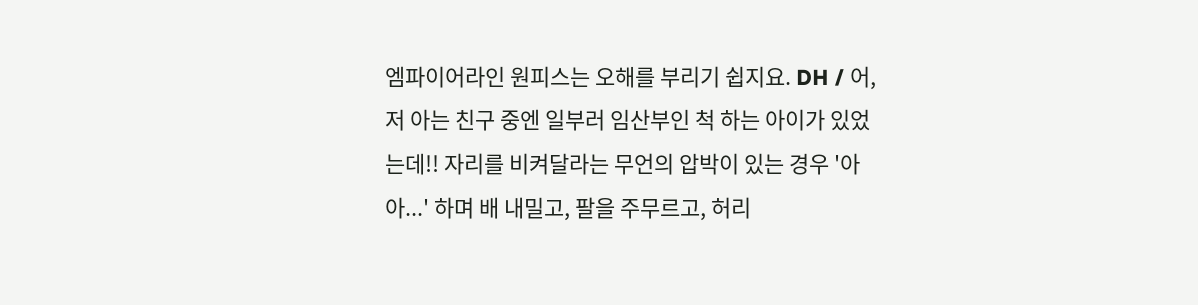엠파이어라인 원피스는 오해를 부리기 쉽지요. DH / 어, 저 아는 친구 중엔 일부러 임산부인 척 하는 아이가 있었는데!! 자리를 비켜달라는 무언의 압박이 있는 경우 '아아...' 하며 배 내밀고, 팔을 주무르고, 허리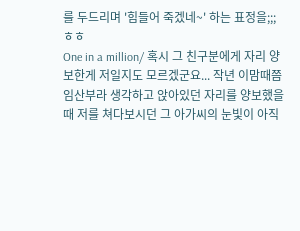를 두드리며 '힘들어 죽겠네~' 하는 표정을;;; ㅎㅎ
One in a million/ 혹시 그 친구분에게 자리 양보한게 저일지도 모르겠군요... 작년 이맘때쯤 임산부라 생각하고 앉아있던 자리를 양보했을때 저를 쳐다보시던 그 아가씨의 눈빛이 아직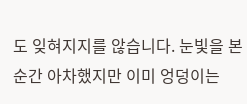도 잊혀지지를 않습니다. 눈빛을 본 순간 아차했지만 이미 엉덩이는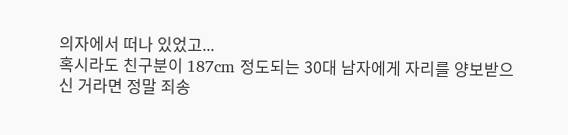의자에서 떠나 있었고...
혹시라도 친구분이 187cm 정도되는 30대 남자에게 자리를 양보받으신 거라면 정말 죄송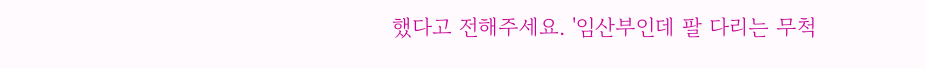했다고 전해주세요. '임산부인데 팔 다리는 무척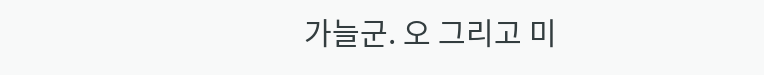가늘군. 오 그리고 미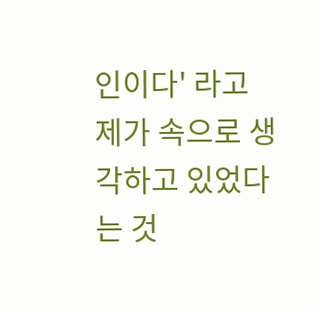인이다' 라고 제가 속으로 생각하고 있었다는 것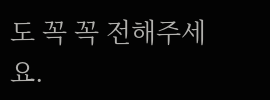도 꼭 꼭 전해주세요.